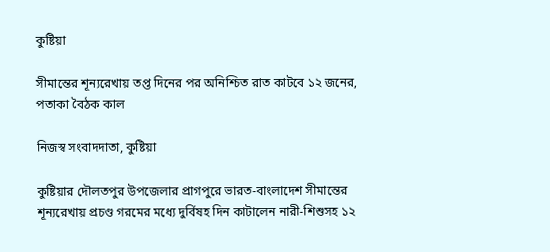কুষ্টিয়া

সীমান্তের শূন্যরেখায় তপ্ত দিনের পর অনিশ্চিত রাত কাটবে ১২ জনের, পতাকা বৈঠক কাল

নিজস্ব সংবাদদাতা, কুষ্টিয়া

কুষ্টিয়ার দৌলতপুর উপজেলার প্রাগপুরে ভার‍ত-বাংলাদেশ সীমান্তের শূন্যরেখায় প্রচণ্ড গরমের মধ্যে দুর্বিষহ দিন কাটালেন নারী-শিশুসহ ১২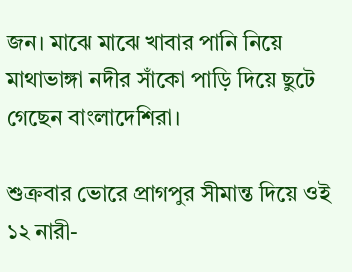জন। মাঝে মাঝে খাবার পানি নিয়ে মাথাভাঙ্গা নদীর সাঁকো পাড়ি দিয়ে ছুটে গেছেন বাংলাদেশিরা।

শুক্রবার ভোরে প্রাগপুর সীমান্ত দিয়ে ওই ১২ নারী-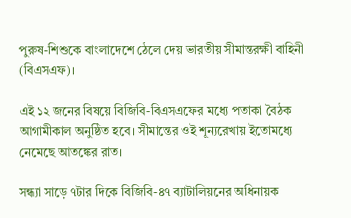পুরুষ-শিশুকে বাংলাদেশে ঠেলে দেয় ভারতীয় সীমান্তরক্ষী বাহিনী (বিএসএফ)।

এই ১২ জনের বিষয়ে বিজিবি-বিএসএফের মধ্যে পতাকা বৈঠক আগামীকাল অনুষ্ঠিত হবে। সীমান্তের ওই শূন্যরেখায় ইতোমধ্যে নেমেছে আতঙ্কের রাত।

সন্ধ্যা সাড়ে ৭টার দিকে বিজিবি-৪৭ ব্যাটালিয়নের অধিনায়ক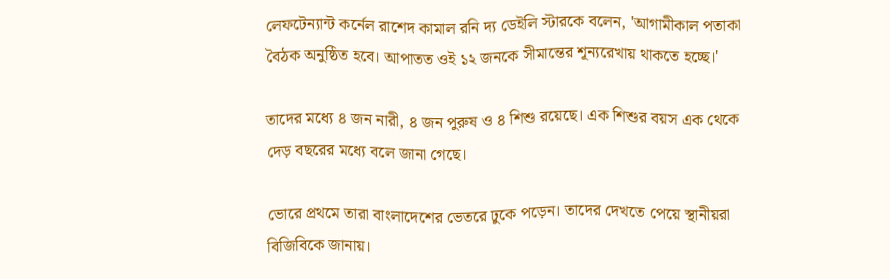লেফটেন্যান্ট কর্নেল রাশেদ কামাল রনি দ্য ডেইলি স্টারকে বলেন, 'আগামীকাল পতাকা বৈঠক অনুষ্ঠিত হবে। আপাতত ওই ১২ জনকে সীমান্তের শূন্যরেখায় থাকতে হচ্ছে।'

তাদের মধ্যে ৪ জন নারী, ৪ জন পুরুষ ও ৪ শিশু রয়েছে। এক শিশুর বয়স এক থেকে দেড় বছরের মধ্যে বলে জানা গেছে।

ভোরে প্রথমে তারা বাংলাদেশের ভেতরে ঢুকে পড়েন। তাদের দেখতে পেয়ে স্থানীয়রা বিজিবিকে জানায়।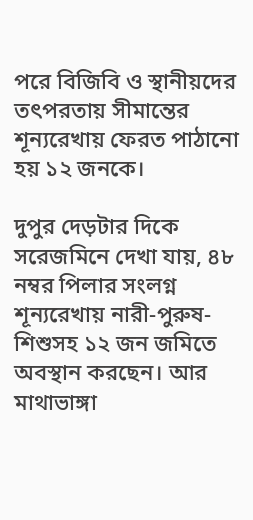পরে বিজিবি ও স্থানীয়দের তৎপরতায় সীমান্তের শূন্যরেখায় ফেরত পাঠানো হয় ১২ জনকে।

দুপুর দেড়টার দিকে সরেজমিনে দেখা যায়, ৪৮ নম্বর পিলার সংলগ্ন শূন্যরেখায় নারী-পুরুষ-শিশুসহ ১২ জন জমিতে অবস্থান করছেন। আর মাথাভাঙ্গা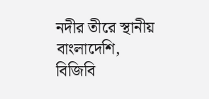নদীর তীরে স্থানীয় বাংলাদেশি, বিজিবি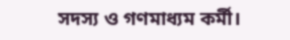সদস্য ও গণমাধ্যম কর্মী।